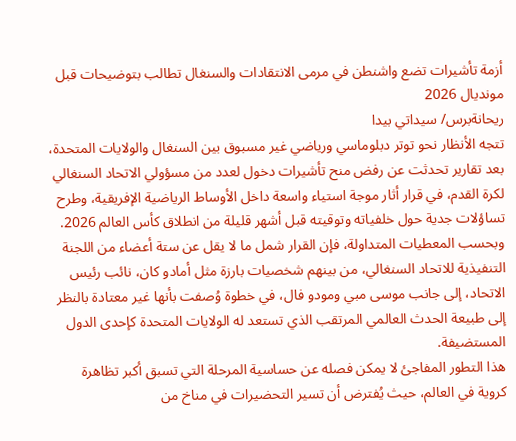أزمة تأشيرات تضع واشنطن في مرمى الانتقادات والسنغال تطالب بتوضيحات قبل مونديال 2026
ريحانةبرس/ سيداتي بيدا
تتجه الأنظار نحو توتر دبلوماسي ورياضي غير مسبوق بين السنغال والولايات المتحدة، بعد تقارير تحدثت عن رفض منح تأشيرات دخول لعدد من مسؤولي الاتحاد السنغالي لكرة القدم، في قرار أثار موجة استياء واسعة داخل الأوساط الرياضية الإفريقية، وطرح تساؤلات جدية حول خلفياته وتوقيته قبل أشهر قليلة من انطلاق كأس العالم 2026.
وبحسب المعطيات المتداولة، فإن القرار شمل ما لا يقل عن ستة أعضاء من اللجنة التنفيذية للاتحاد السنغالي، من بينهم شخصيات بارزة مثل أمادو كان، نائب رئيس الاتحاد، إلى جانب موسى مبي ومودو فال، في خطوة وُصفت بأنها غير معتادة بالنظر إلى طبيعة الحدث العالمي المرتقب الذي تستعد له الولايات المتحدة كإحدى الدول المستضيفة.
هذا التطور المفاجئ لا يمكن فصله عن حساسية المرحلة التي تسبق أكبر تظاهرة كروية في العالم، حيث يُفترض أن تسير التحضيرات في مناخ من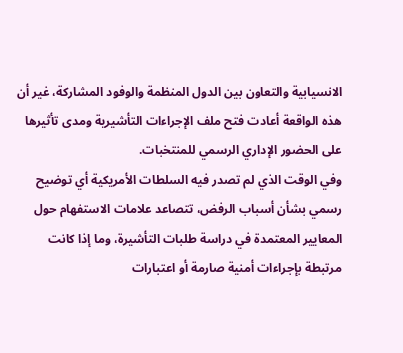الانسيابية والتعاون بين الدول المنظمة والوفود المشاركة، غير أن هذه الواقعة أعادت فتح ملف الإجراءات التأشيرية ومدى تأثيرها على الحضور الإداري الرسمي للمنتخبات.
وفي الوقت الذي لم تصدر فيه السلطات الأمريكية أي توضيح رسمي بشأن أسباب الرفض، تتصاعد علامات الاستفهام حول المعايير المعتمدة في دراسة طلبات التأشيرة، وما إذا كانت مرتبطة بإجراءات أمنية صارمة أو اعتبارات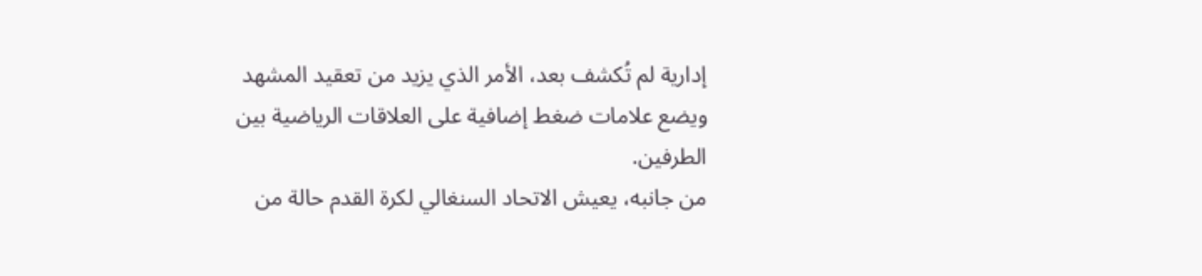إدارية لم تُكشف بعد، الأمر الذي يزيد من تعقيد المشهد ويضع علامات ضغط إضافية على العلاقات الرياضية بين الطرفين.
من جانبه، يعيش الاتحاد السنغالي لكرة القدم حالة من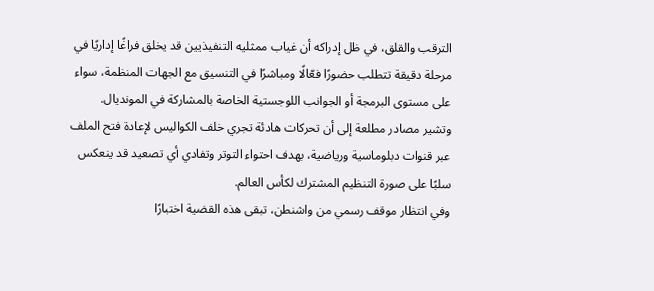الترقب والقلق، في ظل إدراكه أن غياب ممثليه التنفيذيين قد يخلق فراغًا إداريًا في مرحلة دقيقة تتطلب حضورًا فعّالًا ومباشرًا في التنسيق مع الجهات المنظمة، سواء على مستوى البرمجة أو الجوانب اللوجستية الخاصة بالمشاركة في المونديال.
وتشير مصادر مطلعة إلى أن تحركات هادئة تجري خلف الكواليس لإعادة فتح الملف عبر قنوات دبلوماسية ورياضية، بهدف احتواء التوتر وتفادي أي تصعيد قد ينعكس سلبًا على صورة التنظيم المشترك لكأس العالم.
وفي انتظار موقف رسمي من واشنطن، تبقى هذه القضية اختبارًا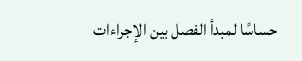حساسًا لمبدأ الفصل بين الإجراءات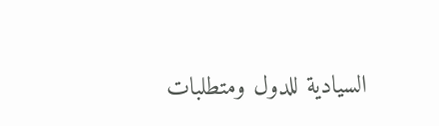السيادية للدول ومتطلبات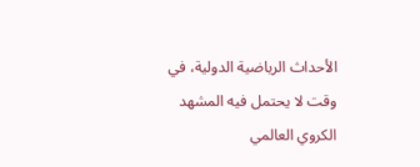الأحداث الرياضية الدولية، في وقت لا يحتمل فيه المشهد الكروي العالمي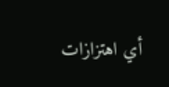أي اهتزازات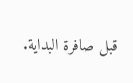قبل صافرة البداية.